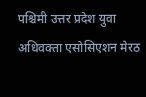पश्चिमी उत्तर प्रदेश युवा अधिवक्ता एसोसिएशन मेरठ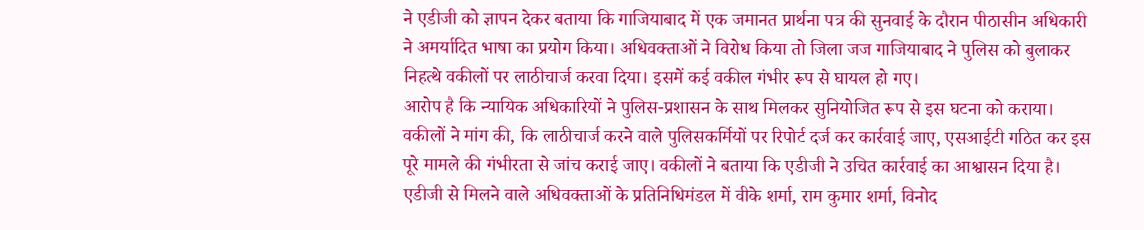ने एडीजी को ज्ञापन देकर बताया कि गाजियाबाद में एक जमानत प्रार्थना पत्र की सुनवाई के दौरान पीठासीन अधिकारी ने अमर्यादित भाषा का प्रयोग किया। अधिवक्ताओं ने विरोध किया तो जिला जज गाजियाबाद ने पुलिस को बुलाकर निहत्थे वकीलों पर लाठीचार्ज करवा दिया। इसमें कई वकील गंभीर रूप से घायल हो गए।
आरोप है कि न्यायिक अधिकारियों ने पुलिस-प्रशासन के साथ मिलकर सुनियोजित रूप से इस घटना को कराया। वकीलों ने मांग की, कि लाठीचार्ज करने वाले पुलिसकर्मियों पर रिपोर्ट दर्ज कर कार्रवाई जाए, एसआईटी गठित कर इस पूरे मामले की गंभीरता से जांच कराई जाए। वकीलों ने बताया कि एडीजी ने उचित कार्रवाई का आश्वासन दिया है।
एडीजी से मिलने वाले अधिवक्ताओं के प्रतिनिधिमंडल में वीके शर्मा, राम कुमार शर्मा, विनोद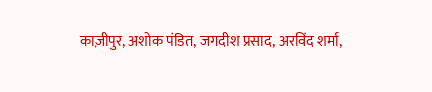काज़ीपुर, अशोक पंडित, जगदीश प्रसाद, अरविंद शर्मा,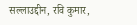सल्लाउद्दीन, रवि कुमार,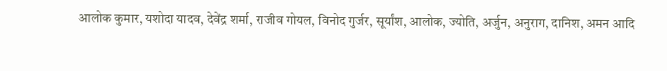आलोक कुमार, यशोदा यादव, देवेंद्र शर्मा, राजीव गोयल, विनोद गुर्जर, सूर्यांश, आलोक, ज्योति, अर्जुन, अनुराग, दानिश, अमन आदि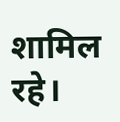शामिल रहे।